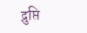द्रुप्ति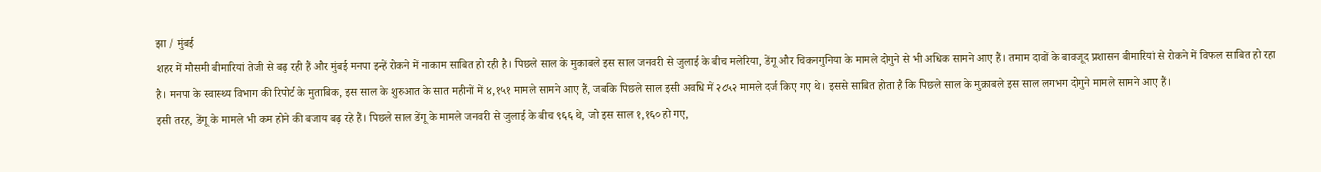झा / मुंबई
शहर में मौसमी बीमारियां तेजी से बढ़ रही हैं और मुंबई मनपा इन्हें रोकने में नाकाम साबित हो रही है। पिछले साल के मुकाबले इस साल जनवरी से जुलाई के बीच मलेरिया, डेंगू और चिकनगुनिया के मामले दोगुने से भी अधिक सामने आए हैं। तमाम दावों के बावजूद प्रशासन बीमारियां से रोकने में विफल साबित हो रहा है। मनपा के स्वास्थ्य विभाग की रिपोर्ट के मुताबिक, इस साल के शुरुआत के सात महीनों में ४,१५१ मामले सामने आए हैं, जबकि पिछले साल इसी अवधि में २८५२ मामले दर्ज किए गए थे। इससे साबित होता है कि पिछले साल के मुक़ाबले इस साल लगभग दोगुने मामले सामने आए हैं।
इसी तरह, डेंगू के मामले भी कम होने की बजाय बढ़ रहे हैं। पिछले साल डेंगू के मामले जनवरी से जुलाई के बीच ९६६ थे, जो इस साल १,१६० हो गए,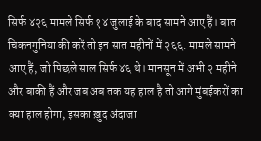सिर्फ ४२६ मामले सिर्फ १४ जुलाई के बाद सामने आए हैं। बात चिकनगुनिया की करें तो इन सात महीनों में २६६. मामले सामने आए हैं, जो पिछले साल सिर्फ ४६ थे। मानसून में अभी २ महीने और बाकी हैं और जब अब तक यह हाल है तो आगे मुंबईकरों का क्या हाल होगा, इसका ख़ुद अंदाजा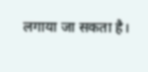लगाया जा सकता है।